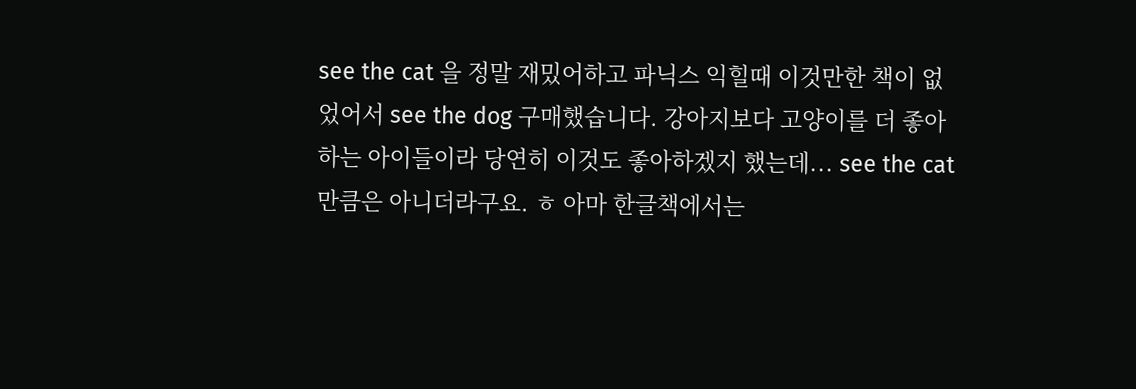see the cat 을 정말 재밌어하고 파닉스 익힐때 이것만한 책이 없었어서 see the dog 구매했습니다. 강아지보다 고양이를 더 좋아하는 아이들이라 당연히 이것도 좋아하겠지 했는데... see the cat 만큼은 아니더라구요. ㅎ 아마 한글책에서는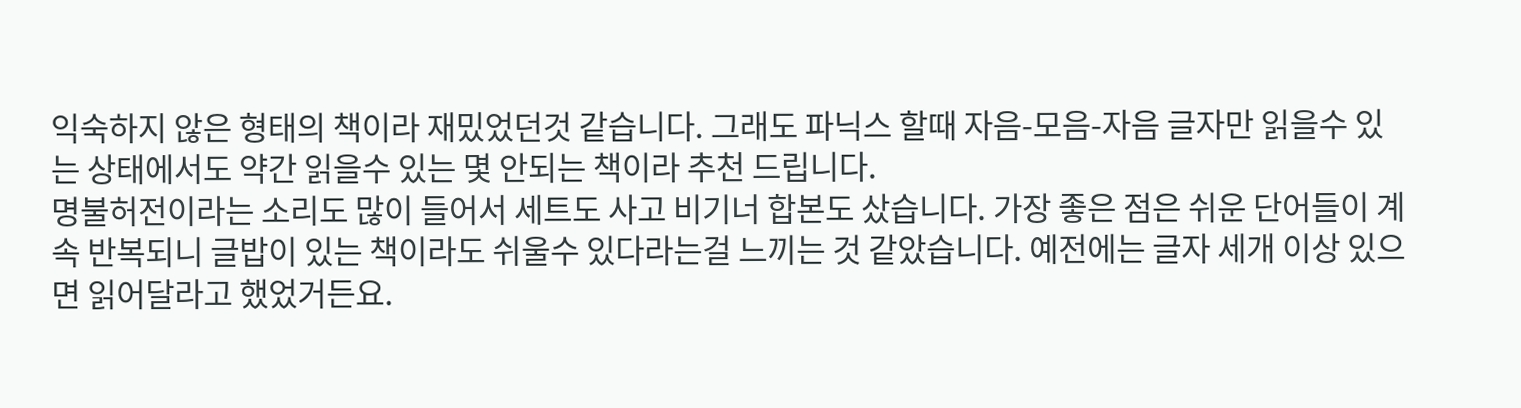익숙하지 않은 형태의 책이라 재밌었던것 같습니다. 그래도 파닉스 할때 자음-모음-자음 글자만 읽을수 있는 상태에서도 약간 읽을수 있는 몇 안되는 책이라 추천 드립니다.
명불허전이라는 소리도 많이 들어서 세트도 사고 비기너 합본도 샀습니다. 가장 좋은 점은 쉬운 단어들이 계속 반복되니 글밥이 있는 책이라도 쉬울수 있다라는걸 느끼는 것 같았습니다. 예전에는 글자 세개 이상 있으면 읽어달라고 했었거든요.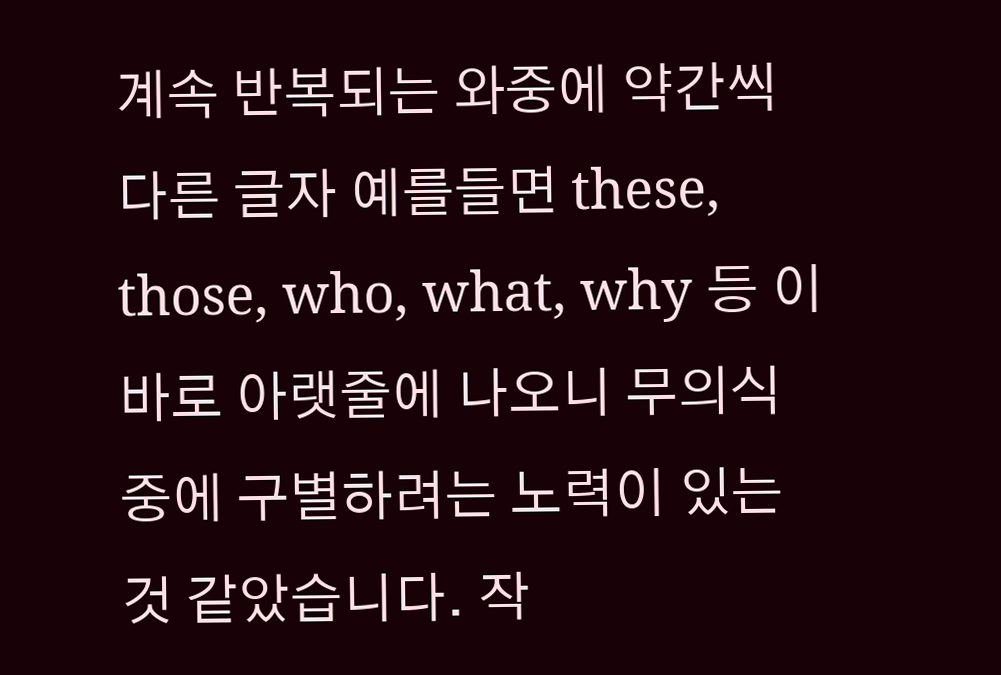계속 반복되는 와중에 약간씩 다른 글자 예를들면 these, those, who, what, why 등 이 바로 아랫줄에 나오니 무의식중에 구별하려는 노력이 있는 것 같았습니다. 작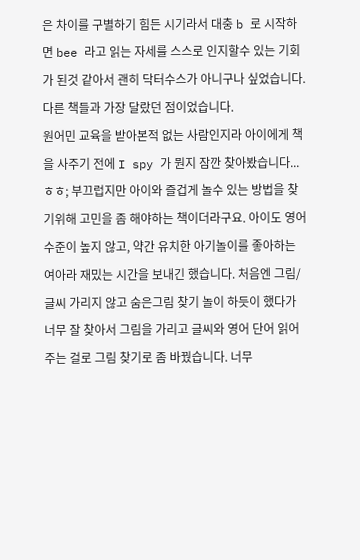은 차이를 구별하기 힘든 시기라서 대충 b 로 시작하면 bee 라고 읽는 자세를 스스로 인지할수 있는 기회가 된것 같아서 괜히 닥터수스가 아니구나 싶었습니다. 다른 책들과 가장 달랐던 점이었습니다.
원어민 교육을 받아본적 없는 사람인지라 아이에게 책을 사주기 전에 I spy 가 뭔지 잠깐 찾아봤습니다...ㅎㅎ; 부끄럽지만 아이와 즐겁게 놀수 있는 방법을 찾기위해 고민을 좀 해야하는 책이더라구요. 아이도 영어 수준이 높지 않고, 약간 유치한 아기놀이를 좋아하는 여아라 재밌는 시간을 보내긴 했습니다. 처음엔 그림/글씨 가리지 않고 숨은그림 찾기 놀이 하듯이 했다가 너무 잘 찾아서 그림을 가리고 글씨와 영어 단어 읽어주는 걸로 그림 찾기로 좀 바꿨습니다. 너무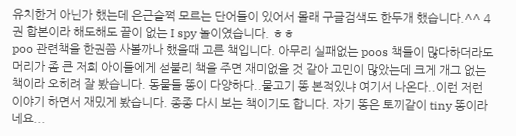유치한거 아닌가 했는데 은근슬쩍 모르는 단어들이 있어서 몰래 구글검색도 한두개 했습니다.^^ 4권 합본이라 해도해도 끝이 없는 I spy 놀이였습니다. ㅎㅎ
poo 관련책을 한권쯤 사볼까나 했을때 고른 책입니다. 아무리 실패없는 poos 책들이 많다하더라도 머리가 좀 큰 저희 아이들에게 섣불리 책을 주면 재미없을 것 같아 고민이 많았는데 크게 개그 없는 책이라 오히려 잘 봤습니다. 동물들 똥이 다양하다..물고기 똥 본적있냐 여기서 나온다..이런 저런 이야기 하면서 재밌게 봤습니다. 종종 다시 보는 책이기도 합니다. 자기 똥은 토끼같이 tiny 똥이라네요...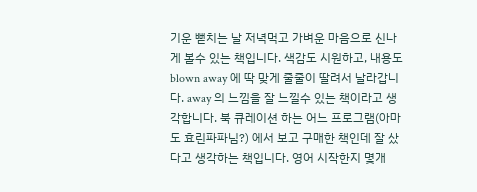기운 뻗치는 날 저녁먹고 가벼운 마음으로 신나게 볼수 있는 책입니다. 색감도 시원하고, 내용도 blown away 에 딱 맞게 줄줄이 딸려서 날라갑니다. away 의 느낌을 잘 느낄수 있는 책이라고 생각합니다. 북 큐레이션 하는 어느 프로그램(아마도 효린파파님?) 에서 보고 구매한 책인데 잘 샀다고 생각하는 책입니다. 영어 시작한지 몇개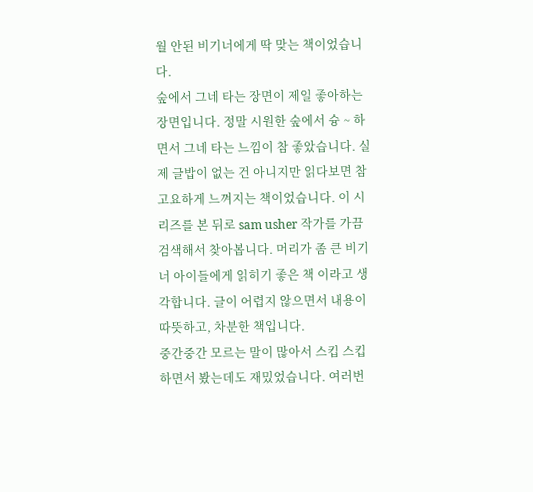월 안된 비기너에게 딱 맞는 책이었습니다.
숲에서 그네 타는 장면이 제일 좋아하는 장면입니다. 정말 시원한 숲에서 슝 ~ 하면서 그네 타는 느낌이 참 좋았습니다. 실제 글밥이 없는 건 아니지만 읽다보면 참 고요하게 느껴지는 책이었습니다. 이 시리즈를 본 뒤로 sam usher 작가를 가끔 검색해서 찾아봅니다. 머리가 좀 큰 비기너 아이들에게 읽히기 좋은 책 이라고 생각합니다. 글이 어렵지 않으면서 내용이 따뜻하고, 차분한 책입니다.
중간중간 모르는 말이 많아서 스킵 스킵 하면서 봤는데도 재밌었습니다. 여러번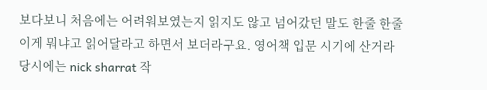보다보니 처음에는 어려워보였는지 읽지도 않고 넘어갔던 말도 한줄 한줄 이게 뭐냐고 읽어달라고 하면서 보더라구요. 영어책 입문 시기에 산거라 당시에는 nick sharrat 작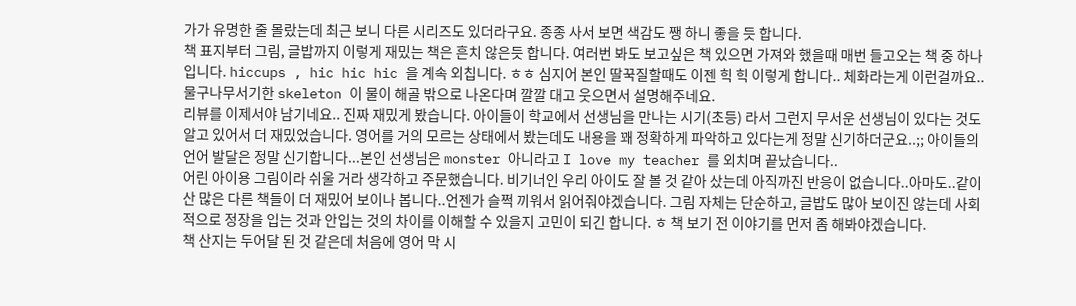가가 유명한 줄 몰랐는데 최근 보니 다른 시리즈도 있더라구요. 종종 사서 보면 색감도 쨍 하니 좋을 듯 합니다.
책 표지부터 그림, 글밥까지 이렇게 재밌는 책은 흔치 않은듯 합니다. 여러번 봐도 보고싶은 책 있으면 가져와 했을때 매번 들고오는 책 중 하나입니다. hiccups , hic hic hic 을 계속 외칩니다. ㅎㅎ 심지어 본인 딸꾹질할때도 이젠 힉 힉 이렇게 합니다.. 체화라는게 이런걸까요..물구나무서기한 skeleton 이 물이 해골 밖으로 나온다며 깔깔 대고 웃으면서 설명해주네요.
리뷰를 이제서야 남기네요.. 진짜 재밌게 봤습니다. 아이들이 학교에서 선생님을 만나는 시기(초등) 라서 그런지 무서운 선생님이 있다는 것도 알고 있어서 더 재밌었습니다. 영어를 거의 모르는 상태에서 봤는데도 내용을 꽤 정확하게 파악하고 있다는게 정말 신기하더군요..;; 아이들의 언어 발달은 정말 신기합니다...본인 선생님은 monster 아니라고 I love my teacher 를 외치며 끝났습니다..
어린 아이용 그림이라 쉬울 거라 생각하고 주문했습니다. 비기너인 우리 아이도 잘 볼 것 같아 샀는데 아직까진 반응이 없습니다..아마도..같이 산 많은 다른 책들이 더 재밌어 보이나 봅니다..언젠가 슬쩍 끼워서 읽어줘야겠습니다. 그림 자체는 단순하고, 글밥도 많아 보이진 않는데 사회적으로 정장을 입는 것과 안입는 것의 차이를 이해할 수 있을지 고민이 되긴 합니다. ㅎ 책 보기 전 이야기를 먼저 좀 해봐야겠습니다.
책 산지는 두어달 된 것 같은데 처음에 영어 막 시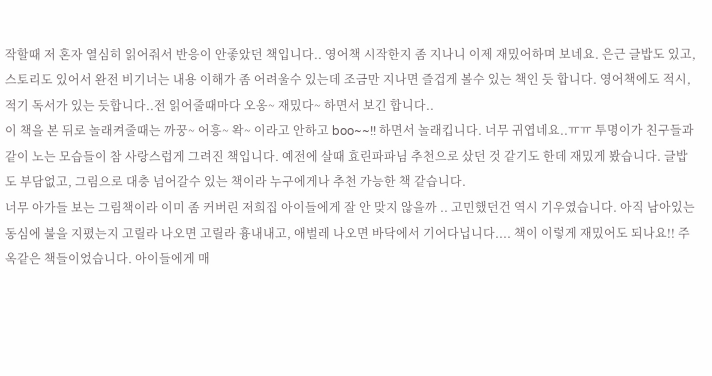작할때 저 혼자 열심히 읽어줘서 반응이 안좋았던 책입니다.. 영어책 시작한지 좀 지나니 이제 재밌어하며 보네요. 은근 글밥도 있고, 스토리도 있어서 완전 비기너는 내용 이해가 좀 어려울수 있는데 조금만 지나면 즐겁게 볼수 있는 책인 듯 합니다. 영어책에도 적시, 적기 독서가 있는 듯합니다..전 읽어줄때마다 오옹~ 재밌다~ 하면서 보긴 합니다..
이 책을 본 뒤로 놀래켜줄때는 까꿍~ 어흥~ 왁~ 이라고 안하고 boo~~!! 하면서 놀래킵니다. 너무 귀엽네요..ㅠㅠ 투명이가 친구들과 같이 노는 모습들이 참 사랑스럽게 그려진 책입니다. 예전에 살때 효린파파님 추천으로 샀던 것 같기도 한데 재밌게 봤습니다. 글밥도 부담없고, 그림으로 대충 넘어갈수 있는 책이라 누구에게나 추천 가능한 책 같습니다.
너무 아가들 보는 그림책이라 이미 좀 커버린 저희집 아이들에게 잘 안 맞지 않을까 .. 고민했던건 역시 기우였습니다. 아직 남아있는 동심에 불을 지폈는지 고릴라 나오면 고릴라 흉내내고, 애벌레 나오면 바닥에서 기어다닙니다.... 책이 이렇게 재밌어도 되나요!! 주옥같은 책들이었습니다. 아이들에게 매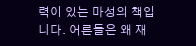력이 있는 마성의 책입니다. 어른들은 왜 재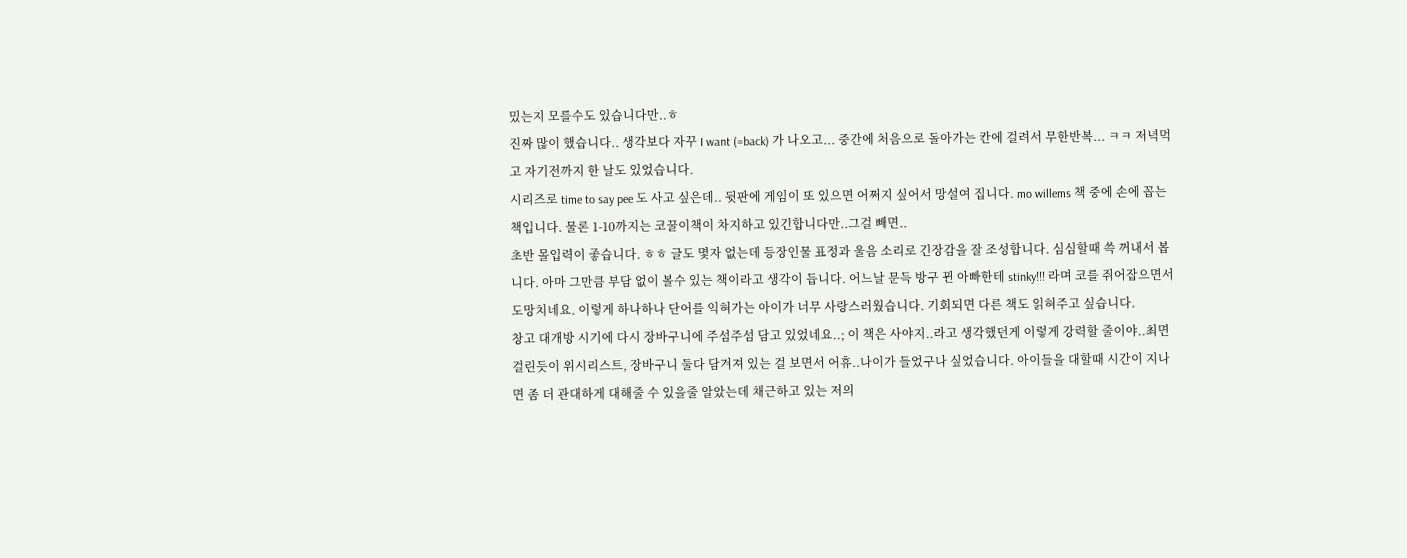밌는지 모를수도 있습니다만..ㅎ
진짜 많이 했습니다.. 생각보다 자꾸 I want (=back) 가 나오고... 중간에 처음으로 돌아가는 칸에 걸려서 무한반복... ㅋㅋ 저녁먹고 자기전까지 한 날도 있었습니다.
시리즈로 time to say pee 도 사고 싶은데.. 뒷판에 게임이 또 있으면 어쩌지 싶어서 망설여 집니다. mo willems 책 중에 손에 꼽는 책입니다. 물론 1-10까지는 코꿀이책이 차지하고 있긴합니다만..그걸 빼면..
초반 몰입력이 좋습니다. ㅎㅎ 글도 몇자 없는데 등장인물 표정과 울음 소리로 긴장감을 잘 조성합니다. 심심할때 쓱 꺼내서 봅니다. 아마 그만큼 부담 없이 볼수 있는 책이라고 생각이 듭니다. 어느날 문득 방구 뀐 아빠한테 stinky!!! 라며 코를 쥐어잡으면서 도망치네요. 이렇게 하나하나 단어를 익혀가는 아이가 너무 사랑스러웠습니다. 기회되면 다른 책도 읽혀주고 싶습니다.
창고 대개방 시기에 다시 장바구니에 주섬주섬 담고 있었네요..; 이 책은 사야지..라고 생각했던게 이렇게 강력할 줄이야..최면 걸린듯이 위시리스트, 장바구니 둘다 담겨져 있는 걸 보면서 어휴..나이가 들었구나 싶었습니다. 아이들을 대할때 시간이 지나면 좀 더 관대하게 대해줄 수 있을줄 알았는데 채근하고 있는 저의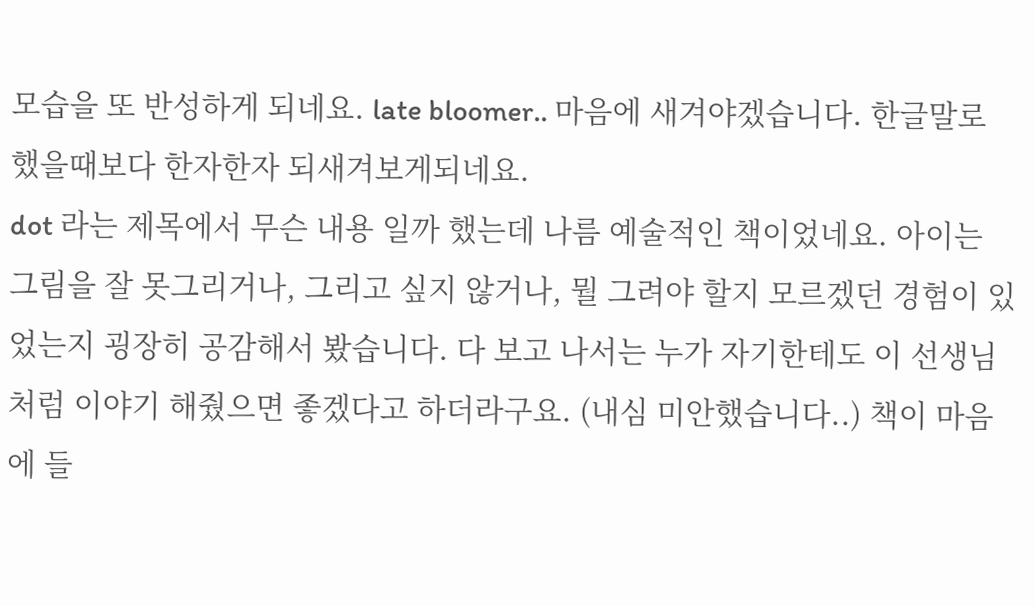모습을 또 반성하게 되네요. late bloomer.. 마음에 새겨야겠습니다. 한글말로 했을때보다 한자한자 되새겨보게되네요.
dot 라는 제목에서 무슨 내용 일까 했는데 나름 예술적인 책이었네요. 아이는 그림을 잘 못그리거나, 그리고 싶지 않거나, 뭘 그려야 할지 모르겠던 경험이 있었는지 굉장히 공감해서 봤습니다. 다 보고 나서는 누가 자기한테도 이 선생님 처럼 이야기 해줬으면 좋겠다고 하더라구요. (내심 미안했습니다..) 책이 마음에 들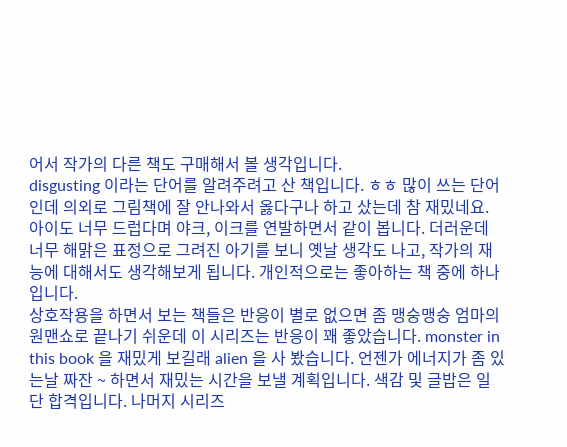어서 작가의 다른 책도 구매해서 볼 생각입니다.
disgusting 이라는 단어를 알려주려고 산 책입니다. ㅎㅎ 많이 쓰는 단어인데 의외로 그림책에 잘 안나와서 옳다구나 하고 샀는데 참 재밌네요. 아이도 너무 드럽다며 야크, 이크를 연발하면서 같이 봅니다. 더러운데 너무 해맑은 표정으로 그려진 아기를 보니 옛날 생각도 나고, 작가의 재능에 대해서도 생각해보게 됩니다. 개인적으로는 좋아하는 책 중에 하나 입니다.
상호작용을 하면서 보는 책들은 반응이 별로 없으면 좀 맹숭맹숭 엄마의 원맨쇼로 끝나기 쉬운데 이 시리즈는 반응이 꽤 좋았습니다. monster in this book 을 재밌게 보길래 alien 을 사 봤습니다. 언젠가 에너지가 좀 있는날 짜잔 ~ 하면서 재밌는 시간을 보낼 계획입니다. 색감 및 글밥은 일단 합격입니다. 나머지 시리즈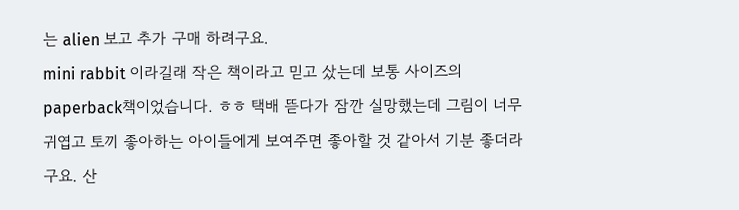는 alien 보고 추가 구매 하려구요.
mini rabbit 이라길래 작은 책이라고 믿고 샀는데 보통 사이즈의 paperback책이었습니다. ㅎㅎ 택배 뜯다가 잠깐 실망했는데 그림이 너무 귀엽고 토끼 좋아하는 아이들에게 보여주면 좋아할 것 같아서 기분 좋더라구요. 산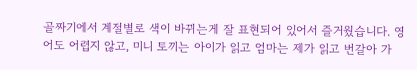골짜기에서 계절별로 색이 바뀌는게 잘 표현되어 있어서 즐거웠습니다. 영어도 어렵지 않고, 미니 토끼는 아이가 읽고 엄마는 제가 읽고 번갈아 가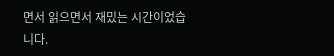면서 읽으면서 재밌는 시간이었습니다.